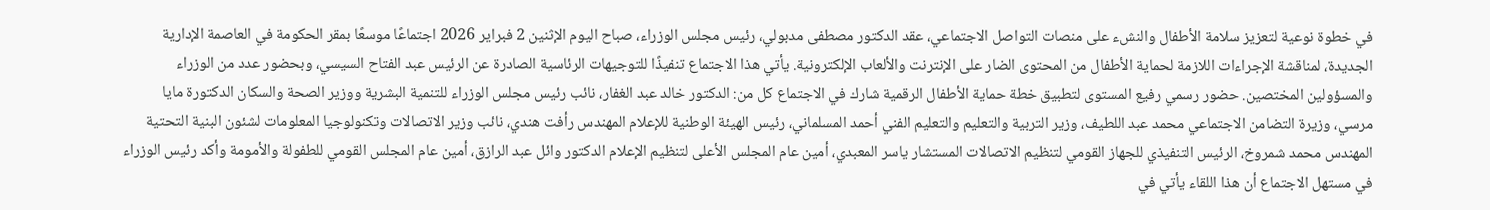في خطوة نوعية لتعزيز سلامة الأطفال والنشء على منصات التواصل الاجتماعي، عقد الدكتور مصطفى مدبولي، رئيس مجلس الوزراء، صباح اليوم الإثنين 2 فبراير 2026 اجتماعًا موسعًا بمقر الحكومة في العاصمة الإدارية الجديدة، لمناقشة الإجراءات اللازمة لحماية الأطفال من المحتوى الضار على الإنترنت والألعاب الإلكترونية. يأتي هذا الاجتماع تنفيذًا للتوجيهات الرئاسية الصادرة عن الرئيس عبد الفتاح السيسي، وبحضور عدد من الوزراء والمسؤولين المختصين. حضور رسمي رفيع المستوى لتطبيق خطة حماية الأطفال الرقمية شارك في الاجتماع كل من: الدكتور خالد عبد الغفار، نائب رئيس مجلس الوزراء للتنمية البشرية ووزير الصحة والسكان الدكتورة مايا مرسي، وزيرة التضامن الاجتماعي محمد عبد اللطيف، وزير التربية والتعليم والتعليم الفني أحمد المسلماني، رئيس الهيئة الوطنية للإعلام المهندس رأفت هندي، نائب وزير الاتصالات وتكنولوجيا المعلومات لشئون البنية التحتية المهندس محمد شمروخ، الرئيس التنفيذي للجهاز القومي لتنظيم الاتصالات المستشار ياسر المعبدي، أمين عام المجلس الأعلى لتنظيم الإعلام الدكتور وائل عبد الرازق، أمين عام المجلس القومي للطفولة والأمومة وأكد رئيس الوزراء في مستهل الاجتماع أن هذا اللقاء يأتي في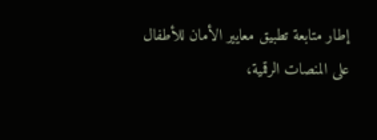إطار متابعة تطبيق معايير الأمان للأطفال على المنصات الرقمية،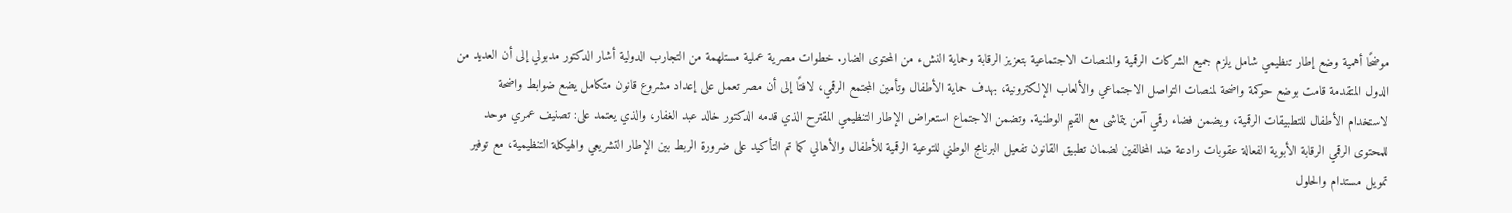موضحًا أهمية وضع إطار تنظيمي شامل يلزم جميع الشركات الرقمية والمنصات الاجتماعية بتعزيز الرقابة وحماية النشء من المحتوى الضار. خطوات مصرية عملية مستلهمة من التجارب الدولية أشار الدكتور مدبولي إلى أن العديد من الدول المتقدمة قامت بوضع حوكمة واضحة لمنصات التواصل الاجتماعي والألعاب الإلكترونية، بهدف حماية الأطفال وتأمين المجتمع الرقمي، لافتًا إلى أن مصر تعمل على إعداد مشروع قانون متكامل يضع ضوابط واضحة لاستخدام الأطفال للتطبيقات الرقمية، ويضمن فضاء رقمي آمن يتماشى مع القيم الوطنية. وتضمن الاجتماع استعراض الإطار التنظيمي المقترح الذي قدمه الدكتور خالد عبد الغفار، والذي يعتمد على: تصنيف عمري موحد للمحتوى الرقمي الرقابة الأبوية الفعالة عقوبات رادعة ضد المخالفين لضمان تطبيق القانون تفعيل البرنامج الوطني للتوعية الرقمية للأطفال والأهالي كما تم التأكيد على ضرورة الربط بين الإطار التشريعي والهيكلة التنظيمية، مع توفير تمويل مستدام والحلول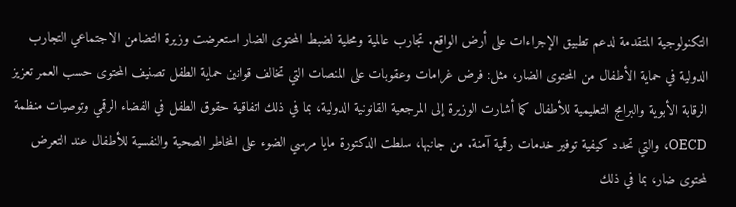التكنولوجية المتقدمة لدعم تطبيق الإجراءات على أرض الواقع. تجارب عالمية ومحلية لضبط المحتوى الضار استعرضت وزيرة التضامن الاجتماعي التجارب الدولية في حماية الأطفال من المحتوى الضار، مثل: فرض غرامات وعقوبات على المنصات التي تخالف قوانين حماية الطفل تصنيف المحتوى حسب العمر تعزيز الرقابة الأبوية والبرامج التعليمية للأطفال كما أشارت الوزيرة إلى المرجعية القانونية الدولية، بما في ذلك اتفاقية حقوق الطفل في الفضاء الرقمي وتوصيات منظمة OECD، والتي تحدد كيفية توفير خدمات رقمية آمنة. من جانبها، سلطت الدكتورة مايا مرسي الضوء على المخاطر الصحية والنفسية للأطفال عند التعرض لمحتوى ضار، بما في ذلك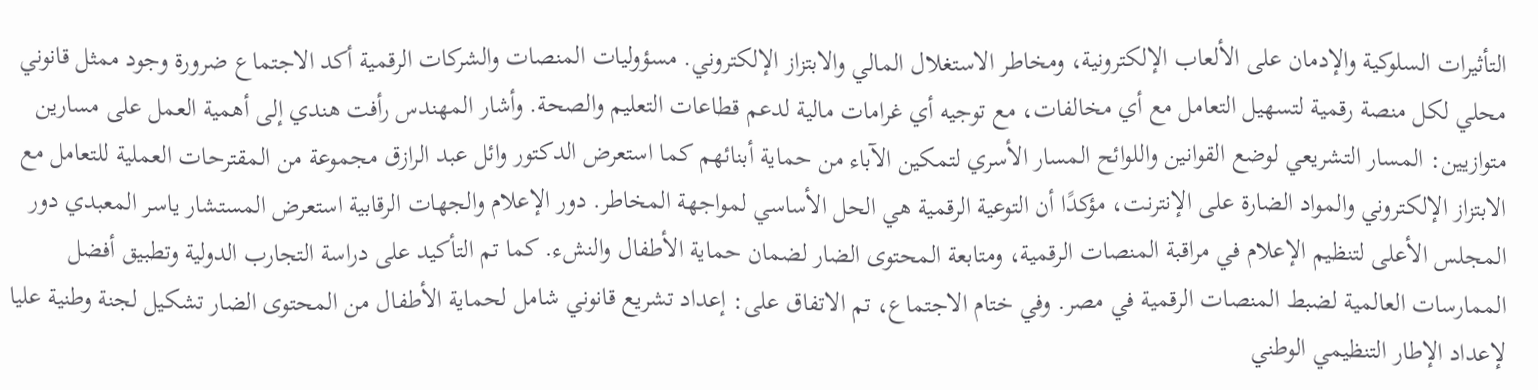التأثيرات السلوكية والإدمان على الألعاب الإلكترونية، ومخاطر الاستغلال المالي والابتزاز الإلكتروني. مسؤوليات المنصات والشركات الرقمية أكد الاجتماع ضرورة وجود ممثل قانوني محلي لكل منصة رقمية لتسهيل التعامل مع أي مخالفات، مع توجيه أي غرامات مالية لدعم قطاعات التعليم والصحة. وأشار المهندس رأفت هندي إلى أهمية العمل على مسارين متوازيين: المسار التشريعي لوضع القوانين واللوائح المسار الأسري لتمكين الآباء من حماية أبنائهم كما استعرض الدكتور وائل عبد الرازق مجموعة من المقترحات العملية للتعامل مع الابتزاز الإلكتروني والمواد الضارة على الإنترنت، مؤكدًا أن التوعية الرقمية هي الحل الأساسي لمواجهة المخاطر. دور الإعلام والجهات الرقابية استعرض المستشار ياسر المعبدي دور المجلس الأعلى لتنظيم الإعلام في مراقبة المنصات الرقمية، ومتابعة المحتوى الضار لضمان حماية الأطفال والنشء. كما تم التأكيد على دراسة التجارب الدولية وتطبيق أفضل الممارسات العالمية لضبط المنصات الرقمية في مصر. وفي ختام الاجتماع، تم الاتفاق على: إعداد تشريع قانوني شامل لحماية الأطفال من المحتوى الضار تشكيل لجنة وطنية عليا لإعداد الإطار التنظيمي الوطني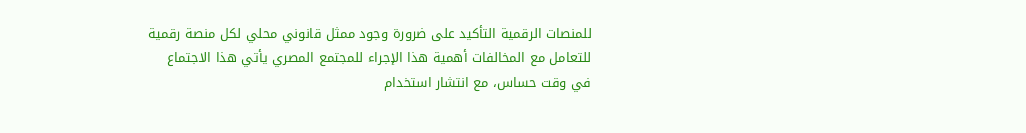للمنصات الرقمية التأكيد على ضرورة وجود ممثل قانوني محلي لكل منصة رقمية للتعامل مع المخالفات أهمية هذا الإجراء للمجتمع المصري يأتي هذا الاجتماع في وقت حساس، مع انتشار استخدام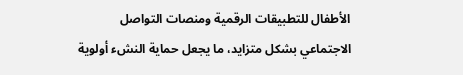الأطفال للتطبيقات الرقمية ومنصات التواصل الاجتماعي بشكل متزايد، ما يجعل حماية النشء أولوية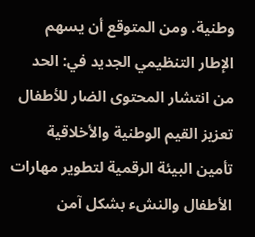وطنية. ومن المتوقع أن يسهم الإطار التنظيمي الجديد في: الحد من انتشار المحتوى الضار للأطفال تعزيز القيم الوطنية والأخلاقية تأمين البيئة الرقمية لتطوير مهارات الأطفال والنشء بشكل آمن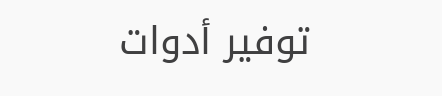توفير أدوات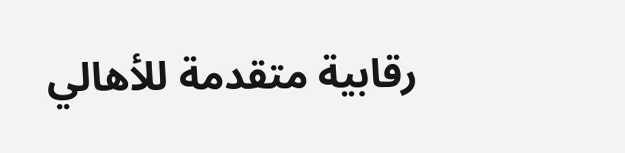رقابية متقدمة للأهالي